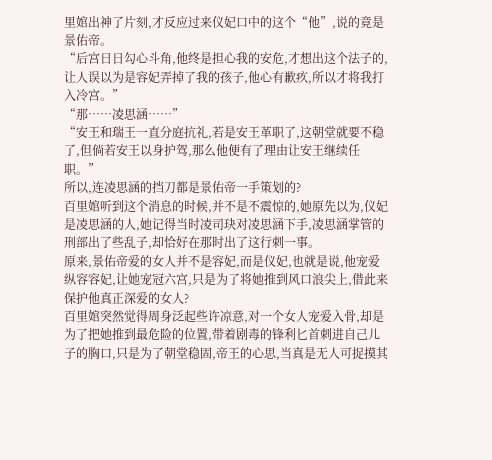里婠出神了片刻,才反应过来仪妃口中的这个“他”,说的竟是景佑帝。
“后宫日日勾心斗角,他终是担心我的安危,才想出这个法子的,让人误以为是容妃弄掉了我的孩子,他心有歉疚,所以才将我打入冷宫。”
“那……凌思涵……”
“安王和瑞王一直分庭抗礼,若是安王革职了,这朝堂就要不稳了,但倘若安王以身护驾,那么他便有了理由让安王继续任职。”
所以,连凌思涵的挡刀都是景佑帝一手策划的?
百里婠听到这个消息的时候,并不是不震惊的,她原先以为,仪妃是凌思涵的人,她记得当时凌司玦对凌思涵下手,凌思涵掌管的刑部出了些乱子,却恰好在那时出了这行刺一事。
原来,景佑帝爱的女人并不是容妃,而是仪妃,也就是说,他宠爱纵容容妃,让她宠冠六宫,只是为了将她推到风口浪尖上,借此来保护他真正深爱的女人?
百里婠突然觉得周身泛起些许凉意,对一个女人宠爱入骨,却是为了把她推到最危险的位置,带着剧毒的锋利匕首刺进自己儿子的胸口,只是为了朝堂稳固,帝王的心思,当真是无人可捉摸其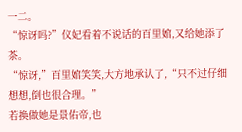一二。
“惊讶吗?”仪妃看着不说话的百里婠,又给她添了茶。
“惊讶,”百里婠笑笑,大方地承认了,“只不过仔细想想,倒也很合理。”
若换做她是景佑帝,也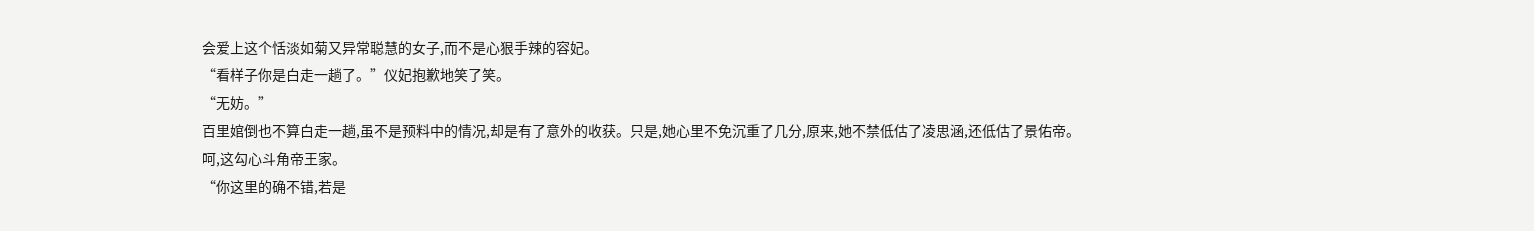会爱上这个恬淡如菊又异常聪慧的女子,而不是心狠手辣的容妃。
“看样子你是白走一趟了。”仪妃抱歉地笑了笑。
“无妨。”
百里婠倒也不算白走一趟,虽不是预料中的情况,却是有了意外的收获。只是,她心里不免沉重了几分,原来,她不禁低估了凌思涵,还低估了景佑帝。
呵,这勾心斗角帝王家。
“你这里的确不错,若是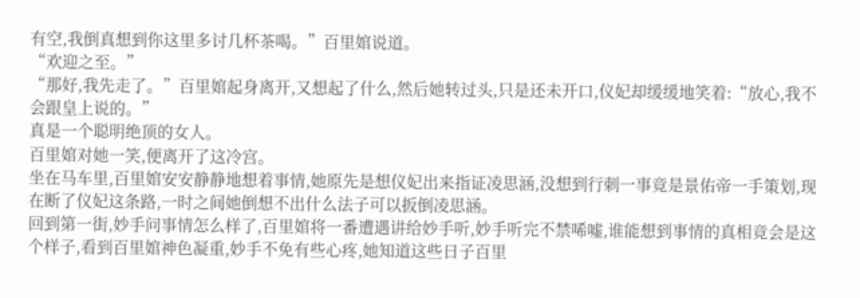有空,我倒真想到你这里多讨几杯茶喝。”百里婠说道。
“欢迎之至。”
“那好,我先走了。”百里婠起身离开,又想起了什么,然后她转过头,只是还未开口,仪妃却缓缓地笑着:“放心,我不会跟皇上说的。”
真是一个聪明绝顶的女人。
百里婠对她一笑,便离开了这冷宫。
坐在马车里,百里婠安安静静地想着事情,她原先是想仪妃出来指证凌思涵,没想到行刺一事竟是景佑帝一手策划,现在断了仪妃这条路,一时之间她倒想不出什么法子可以扳倒凌思涵。
回到第一街,妙手问事情怎么样了,百里婠将一番遭遇讲给妙手听,妙手听完不禁唏嘘,谁能想到事情的真相竟会是这个样子,看到百里婠神色凝重,妙手不免有些心疼,她知道这些日子百里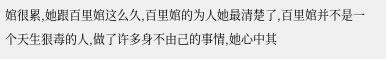婠很累,她跟百里婠这么久,百里婠的为人她最清楚了,百里婠并不是一个天生狠毒的人,做了许多身不由己的事情,她心中其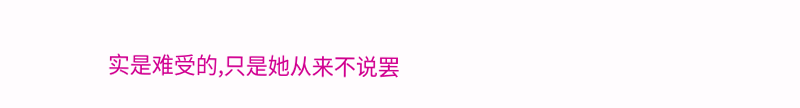实是难受的,只是她从来不说罢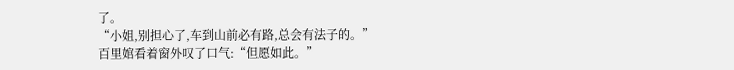了。
“小姐,别担心了,车到山前必有路,总会有法子的。”
百里婠看着窗外叹了口气:“但愿如此。”